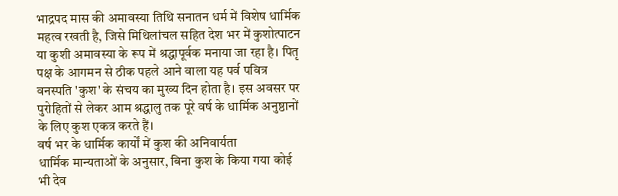भाद्रपद मास की अमावस्या तिथि सनातन धर्म में विशेष धार्मिक महत्व रखती है, जिसे मिथिलांचल सहित देश भर में कुशोत्पाटन या कुशी अमावस्या के रूप में श्रद्धापूर्वक मनाया जा रहा है। पितृ पक्ष के आगमन से ठीक पहले आने वाला यह पर्व पवित्र वनस्पति 'कुश' के संचय का मुख्य दिन होता है। इस अवसर पर पुरोहितों से लेकर आम श्रद्धालु तक पूरे वर्ष के धार्मिक अनुष्ठानों के लिए कुश एकत्र करते हैं।
वर्ष भर के धार्मिक कार्यों में कुश की अनिवार्यता
धार्मिक मान्यताओं के अनुसार, बिना कुश के किया गया कोई भी देव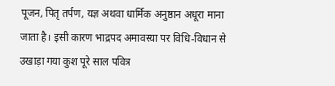पूजन, पितृ तर्पण, यज्ञ अथवा धार्मिक अनुष्ठान अधूरा माना जाता है। इसी कारण भाद्रपद अमावस्या पर विधि-विधान से उखाड़ा गया कुश पूरे साल पवित्र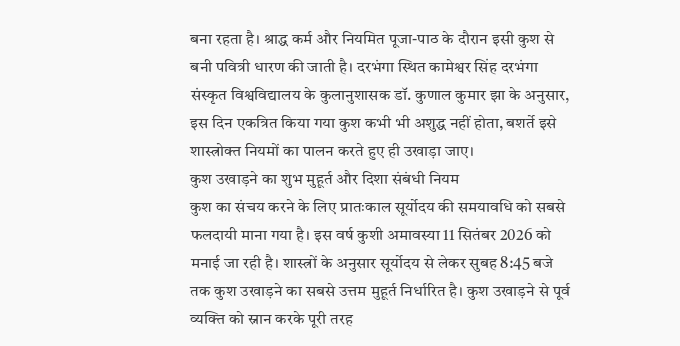बना रहता है। श्राद्ध कर्म और नियमित पूजा-पाठ के दौरान इसी कुश से बनी पवित्री धारण की जाती है। दरभंगा स्थित कामेश्वर सिंह दरभंगा संस्कृत विश्वविद्यालय के कुलानुशासक डॉ. कुणाल कुमार झा के अनुसार, इस दिन एकत्रित किया गया कुश कभी भी अशुद्ध नहीं होता, बशर्ते इसे शास्त्रोक्त नियमों का पालन करते हुए ही उखाड़ा जाए।
कुश उखाड़ने का शुभ मुहूर्त और दिशा संबंधी नियम
कुश का संचय करने के लिए प्रातःकाल सूर्योदय की समयावधि को सबसे फलदायी माना गया है। इस वर्ष कुशी अमावस्या 11 सितंबर 2026 को मनाई जा रही है। शास्त्रों के अनुसार सूर्योदय से लेकर सुबह 8:45 बजे तक कुश उखाड़ने का सबसे उत्तम मुहूर्त निर्धारित है। कुश उखाड़ने से पूर्व व्यक्ति को स्नान करके पूरी तरह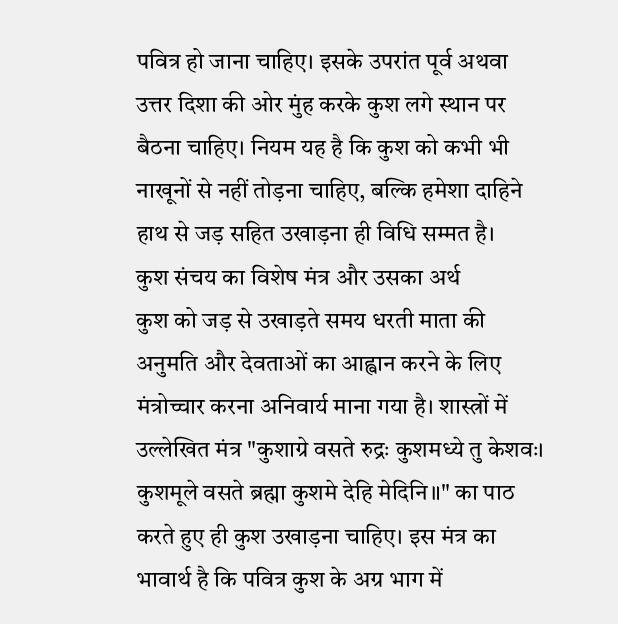पवित्र हो जाना चाहिए। इसके उपरांत पूर्व अथवा उत्तर दिशा की ओर मुंह करके कुश लगे स्थान पर बैठना चाहिए। नियम यह है कि कुश को कभी भी नाखूनों से नहीं तोड़ना चाहिए, बल्कि हमेशा दाहिने हाथ से जड़ सहित उखाड़ना ही विधि सम्मत है।
कुश संचय का विशेष मंत्र और उसका अर्थ
कुश को जड़ से उखाड़ते समय धरती माता की अनुमति और देवताओं का आह्वान करने के लिए मंत्रोच्चार करना अनिवार्य माना गया है। शास्त्रों में उल्लेखित मंत्र "कुशाग्रे वसते रुद्रः कुशमध्ये तु केशवः। कुशमूले वसते ब्रह्मा कुशमे देहि मेदिनि॥" का पाठ करते हुए ही कुश उखाड़ना चाहिए। इस मंत्र का भावार्थ है कि पवित्र कुश के अग्र भाग में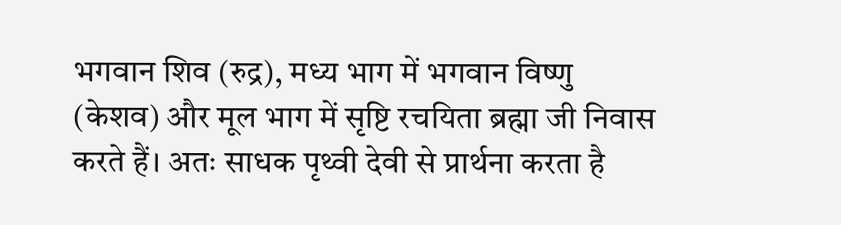भगवान शिव (रुद्र), मध्य भाग में भगवान विष्णु (केशव) और मूल भाग में सृष्टि रचयिता ब्रह्मा जी निवास करते हैं। अतः साधक पृथ्वी देवी से प्रार्थना करता है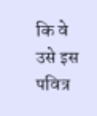कि वे उसे इस पवित्र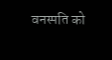वनस्पति को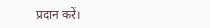प्रदान करें।